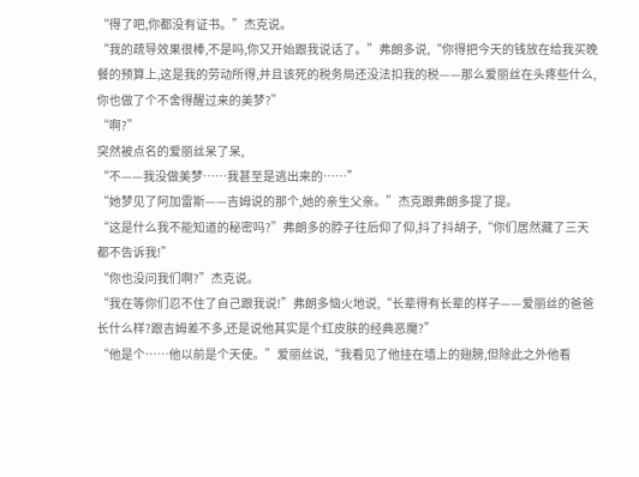“得了吧,你都没有证书。”杰克说。
“我的疏导效果很棒,不是吗,你又开始跟我说话了。”弗朗多说,“你得把今天的钱放在给我买晚餐的预算上,这是我的劳动所得,并且该死的税务局还没法扣我的税——那么爱丽丝在头疼些什么,你也做了个不舍得醒过来的美梦?”
“啊?”
突然被点名的爱丽丝呆了呆,
“不——我没做美梦……我甚至是逃出来的……”
“她梦见了阿加雷斯——吉姆说的那个,她的亲生父亲。”杰克跟弗朗多提了提。
“这是什么我不能知道的秘密吗?”弗朗多的脖子往后仰了仰,抖了抖胡子,“你们居然藏了三天都不告诉我!”
“你也没问我们啊?”杰克说。
“我在等你们忍不住了自己跟我说!”弗朗多恼火地说,“长辈得有长辈的样子——爱丽丝的爸爸长什么样?跟吉姆差不多,还是说他其实是个红皮肤的经典恶魔?”
“他是个……他以前是个天使。”爱丽丝说,“我看见了他挂在墙上的翅膀,但除此之外他看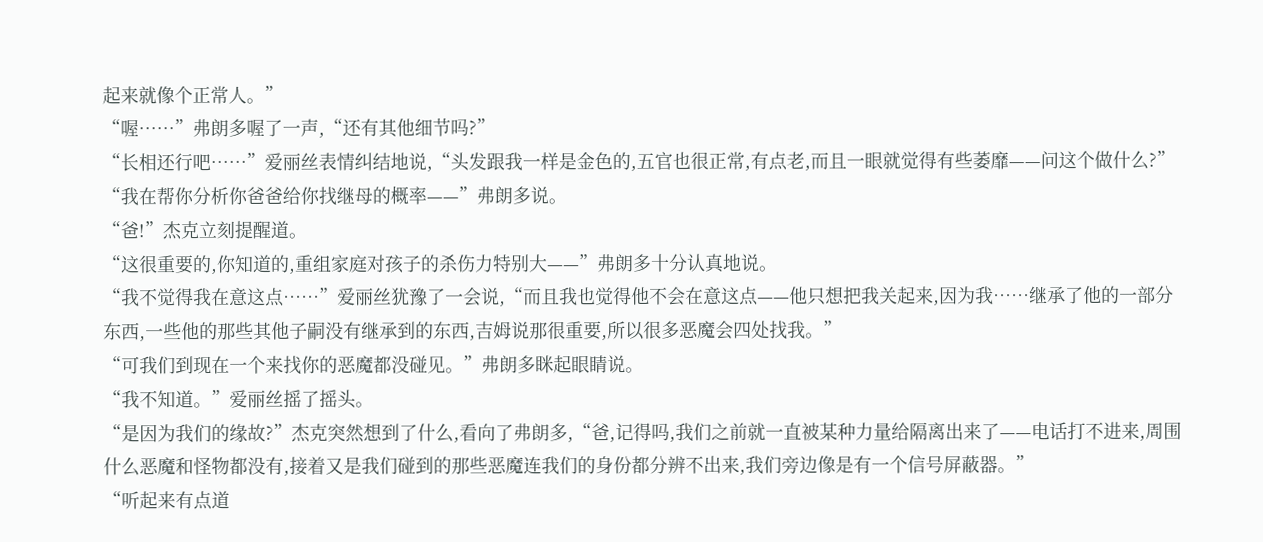起来就像个正常人。”
“喔……”弗朗多喔了一声,“还有其他细节吗?”
“长相还行吧……”爱丽丝表情纠结地说,“头发跟我一样是金色的,五官也很正常,有点老,而且一眼就觉得有些萎靡——问这个做什么?”
“我在帮你分析你爸爸给你找继母的概率——”弗朗多说。
“爸!”杰克立刻提醒道。
“这很重要的,你知道的,重组家庭对孩子的杀伤力特别大——”弗朗多十分认真地说。
“我不觉得我在意这点……”爱丽丝犹豫了一会说,“而且我也觉得他不会在意这点——他只想把我关起来,因为我……继承了他的一部分东西,一些他的那些其他子嗣没有继承到的东西,吉姆说那很重要,所以很多恶魔会四处找我。”
“可我们到现在一个来找你的恶魔都没碰见。”弗朗多眯起眼睛说。
“我不知道。”爱丽丝摇了摇头。
“是因为我们的缘故?”杰克突然想到了什么,看向了弗朗多,“爸,记得吗,我们之前就一直被某种力量给隔离出来了——电话打不进来,周围什么恶魔和怪物都没有,接着又是我们碰到的那些恶魔连我们的身份都分辨不出来,我们旁边像是有一个信号屏蔽器。”
“听起来有点道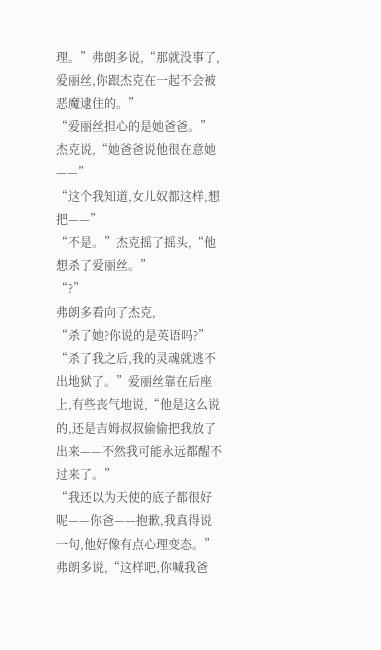理。”弗朗多说,“那就没事了,爱丽丝,你跟杰克在一起不会被恶魔逮住的。”
“爱丽丝担心的是她爸爸。”杰克说,“她爸爸说他很在意她——”
“这个我知道,女儿奴都这样,想把——”
“不是。”杰克摇了摇头,“他想杀了爱丽丝。”
“?”
弗朗多看向了杰克,
“杀了她?你说的是英语吗?”
“杀了我之后,我的灵魂就逃不出地狱了。”爱丽丝靠在后座上,有些丧气地说,“他是这么说的,还是吉姆叔叔偷偷把我放了出来——不然我可能永远都醒不过来了。”
“我还以为天使的底子都很好呢——你爸——抱歉,我真得说一句,他好像有点心理变态。”弗朗多说,“这样吧,你喊我爸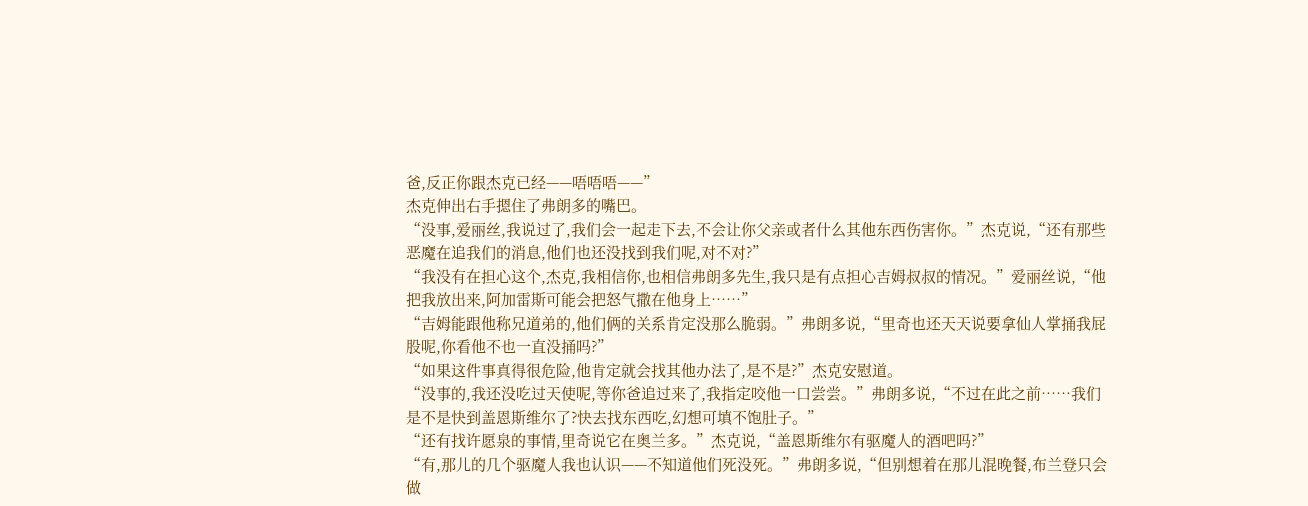爸,反正你跟杰克已经——唔唔唔——”
杰克伸出右手摁住了弗朗多的嘴巴。
“没事,爱丽丝,我说过了,我们会一起走下去,不会让你父亲或者什么其他东西伤害你。”杰克说,“还有那些恶魔在追我们的消息,他们也还没找到我们呢,对不对?”
“我没有在担心这个,杰克,我相信你,也相信弗朗多先生,我只是有点担心吉姆叔叔的情况。”爱丽丝说,“他把我放出来,阿加雷斯可能会把怒气撒在他身上……”
“吉姆能跟他称兄道弟的,他们俩的关系肯定没那么脆弱。”弗朗多说,“里奇也还天天说要拿仙人掌捅我屁股呢,你看他不也一直没捅吗?”
“如果这件事真得很危险,他肯定就会找其他办法了,是不是?”杰克安慰道。
“没事的,我还没吃过天使呢,等你爸追过来了,我指定咬他一口尝尝。”弗朗多说,“不过在此之前……我们是不是快到盖恩斯维尔了?快去找东西吃,幻想可填不饱肚子。”
“还有找许愿泉的事情,里奇说它在奥兰多。”杰克说,“盖恩斯维尔有驱魔人的酒吧吗?”
“有,那儿的几个驱魔人我也认识——不知道他们死没死。”弗朗多说,“但别想着在那儿混晚餐,布兰登只会做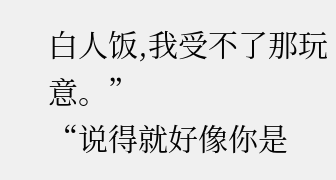白人饭,我受不了那玩意。”
“说得就好像你是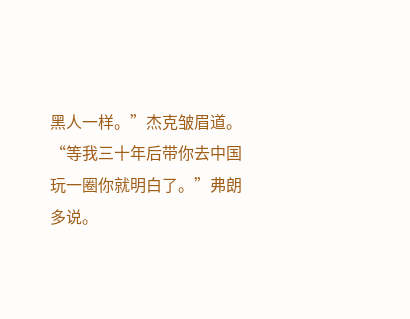黑人一样。”杰克皱眉道。
“等我三十年后带你去中国玩一圈你就明白了。”弗朗多说。